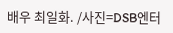배우 최일화. /사진=DSB엔터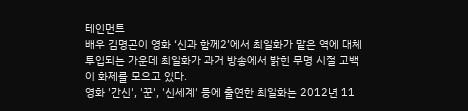테인먼트
배우 김명곤이 영화 ‘신과 함께2’에서 최일화가 맡은 역에 대체 투입되는 가운데 최일화가 과거 방송에서 밝힌 무명 시절 고백이 화제를 모으고 있다.
영화 '간신', '꾼', '신세계' 등에 출연한 최일화는 2012년 11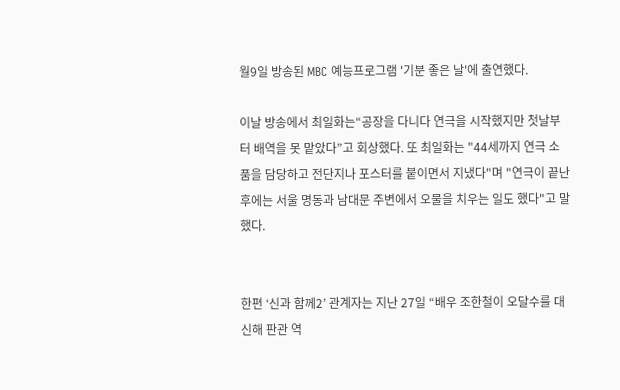월9일 방송된 MBC 예능프로그램 '기분 좋은 날'에 출연했다.

이날 방송에서 최일화는“공장을 다니다 연극을 시작했지만 첫날부터 배역을 못 맡았다”고 회상했다. 또 최일화는 "44세까지 연극 소품을 담당하고 전단지나 포스터를 붙이면서 지냈다"며 "연극이 끝난 후에는 서울 명동과 남대문 주변에서 오물을 치우는 일도 했다"고 말했다.


한편 ‘신과 함께2’ 관계자는 지난 27일 “배우 조한철이 오달수를 대신해 판관 역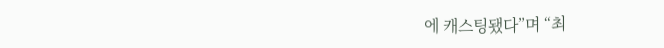에 캐스팅됐다”며 “최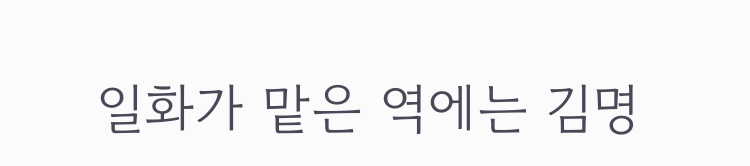일화가 맡은 역에는 김명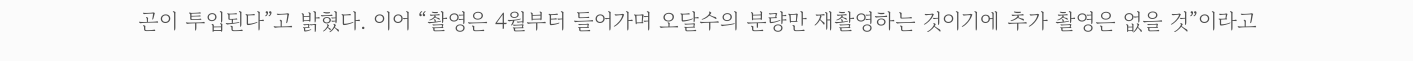곤이 투입된다”고 밝혔다. 이어 “촬영은 4월부터 들어가며 오달수의 분량만 재촬영하는 것이기에 추가 촬영은 없을 것”이라고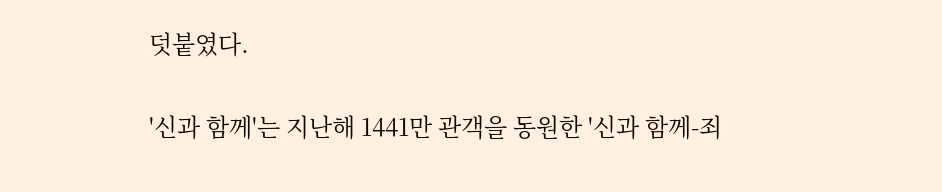덧붙였다.

'신과 함께'는 지난해 1441만 관객을 동원한 '신과 함께-죄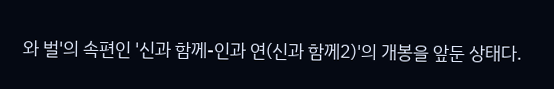와 벌'의 속편인 '신과 함께-인과 연(신과 함께2)'의 개봉을 앞둔 상태다.